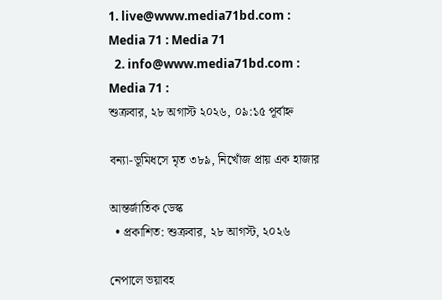1. live@www.media71bd.com : Media 71 : Media 71
  2. info@www.media71bd.com : Media 71 :
শুক্রবার, ২৮ অগাস্ট ২০২৬, ০৯:১৫ পূর্বাহ্ন

বন্যা-ভূমিধসে মৃত ৩৮৯, নিখোঁজ প্রায় এক হাজার

আন্তর্জাতিক ডেস্ক
  • প্রকাশিত: শুক্রবার, ২৮ আগস্ট, ২০২৬

নেপালে ভয়াবহ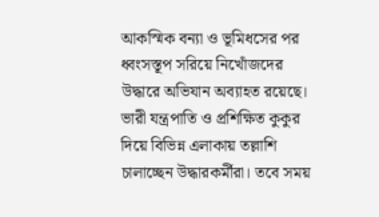আকস্মিক বন্যা ও ভূমিধসের পর ধ্বংসস্তূপ সরিয়ে নিখোঁজদের উদ্ধারে অভিযান অব্যাহত রয়েছে। ভারী যন্ত্রপাতি ও প্রশিক্ষিত কুকুর দিয়ে বিভিন্ন এলাকায় তল্লাশি চালাচ্ছেন উদ্ধারকর্মীরা। তবে সময়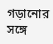গড়ানোর সঙ্গে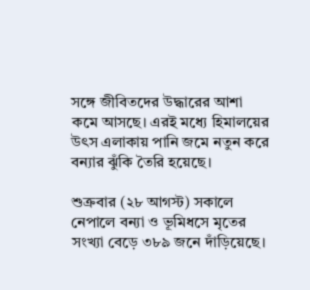সঙ্গে জীবিতদের উদ্ধারের আশা কমে আসছে। এরই মধ্যে হিমালয়ের উৎস এলাকায় পানি জমে নতুন করে বন্যার ঝুঁকি তৈরি হয়েছে।

শুক্রবার (২৮ আগস্ট) সকালে নেপালে বন্যা ও ভূমিধসে মৃতের সংখ্যা বেড়ে ৩৮৯ জনে দাঁড়িয়েছে।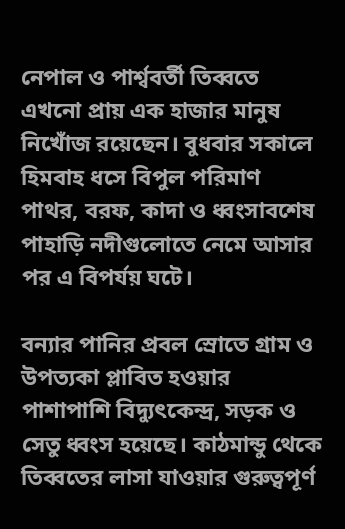নেপাল ও পার্শ্ববর্তী তিব্বতে এখনো প্রায় এক হাজার মানুষ নিখোঁজ রয়েছেন। বুধবার সকালে হিমবাহ ধসে বিপুল পরিমাণ পাথর, বরফ, কাদা ও ধ্বংসাবশেষ পাহাড়ি নদীগুলোতে নেমে আসার পর এ বিপর্যয় ঘটে।

বন্যার পানির প্রবল স্রোতে গ্রাম ও উপত্যকা প্লাবিত হওয়ার পাশাপাশি বিদ্যুৎকেন্দ্র, সড়ক ও সেতু ধ্বংস হয়েছে। কাঠমান্ডু থেকে তিব্বতের লাসা যাওয়ার গুরুত্বপূর্ণ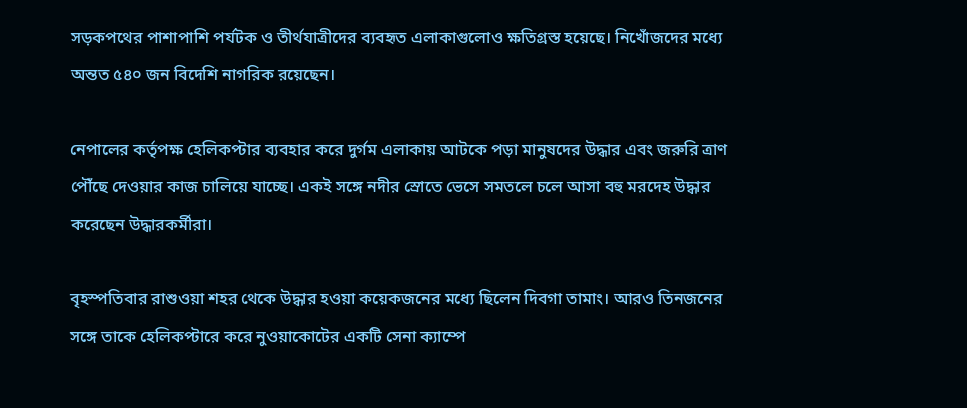সড়কপথের পাশাপাশি পর্যটক ও তীর্থযাত্রীদের ব্যবহৃত এলাকাগুলোও ক্ষতিগ্রস্ত হয়েছে। নিখোঁজদের মধ্যে অন্তত ৫৪০ জন বিদেশি নাগরিক রয়েছেন।

নেপালের কর্তৃপক্ষ হেলিকপ্টার ব্যবহার করে দুর্গম এলাকায় আটকে পড়া মানুষদের উদ্ধার এবং জরুরি ত্রাণ পৌঁছে দেওয়ার কাজ চালিয়ে যাচ্ছে। একই সঙ্গে নদীর স্রোতে ভেসে সমতলে চলে আসা বহু মরদেহ উদ্ধার করেছেন উদ্ধারকর্মীরা।

বৃহস্পতিবার রাশুওয়া শহর থেকে উদ্ধার হওয়া কয়েকজনের মধ্যে ছিলেন দিবগা তামাং। আরও তিনজনের সঙ্গে তাকে হেলিকপ্টারে করে নুওয়াকোটের একটি সেনা ক্যাম্পে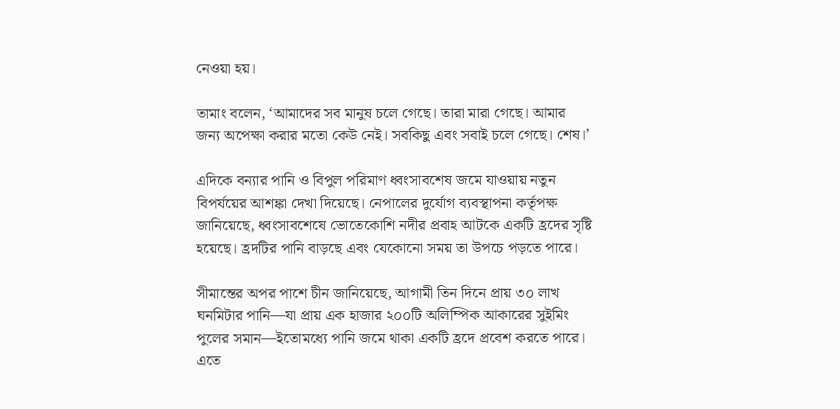নেওয়া হয়।

তামাং বলেন, ‘আমাদের সব মানুষ চলে গেছে। তারা মারা গেছে। আমার জন্য অপেক্ষা করার মতো কেউ নেই। সবকিছু এবং সবাই চলে গেছে। শেষ।’

এদিকে বন্যার পানি ও বিপুল পরিমাণ ধ্বংসাবশেষ জমে যাওয়ায় নতুন বিপর্যয়ের আশঙ্কা দেখা দিয়েছে। নেপালের দুর্যোগ ব্যবস্থাপনা কর্তৃপক্ষ জানিয়েছে, ধ্বংসাবশেষে ভোতেকোশি নদীর প্রবাহ আটকে একটি হ্রদের সৃষ্টি হয়েছে। হ্রদটির পানি বাড়ছে এবং যেকোনো সময় তা উপচে পড়তে পারে।

সীমান্তের অপর পাশে চীন জানিয়েছে, আগামী তিন দিনে প্রায় ৩০ লাখ ঘনমিটার পানি—যা প্রায় এক হাজার ২০০টি অলিম্পিক আকারের সুইমিং পুলের সমান—ইতোমধ্যে পানি জমে থাকা একটি হ্রদে প্রবেশ করতে পারে। এতে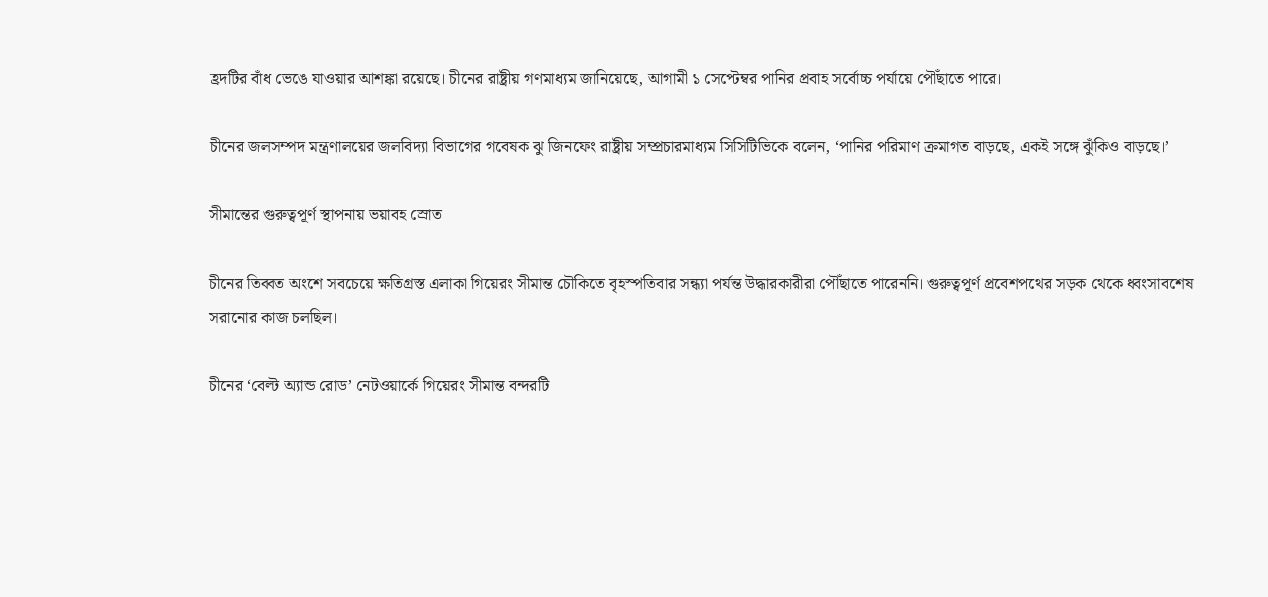হ্রদটির বাঁধ ভেঙে যাওয়ার আশঙ্কা রয়েছে। চীনের রাষ্ট্রীয় গণমাধ্যম জানিয়েছে, আগামী ১ সেপ্টেম্বর পানির প্রবাহ সর্বোচ্চ পর্যায়ে পৌঁছাতে পারে।

চীনের জলসম্পদ মন্ত্রণালয়ের জলবিদ্যা বিভাগের গবেষক ঝু জিনফেং রাষ্ট্রীয় সম্প্রচারমাধ্যম সিসিটিভিকে বলেন, ‘পানির পরিমাণ ক্রমাগত বাড়ছে, একই সঙ্গে ঝুঁকিও বাড়ছে।’

সীমান্তের গুরুত্বপূর্ণ স্থাপনায় ভয়াবহ স্রোত

চীনের তিব্বত অংশে সবচেয়ে ক্ষতিগ্রস্ত এলাকা গিয়েরং সীমান্ত চৌকিতে বৃহস্পতিবার সন্ধ্যা পর্যন্ত উদ্ধারকারীরা পৌঁছাতে পারেননি। গুরুত্বপূর্ণ প্রবেশপথের সড়ক থেকে ধ্বংসাবশেষ সরানোর কাজ চলছিল।

চীনের ‘বেল্ট অ্যান্ড রোড’ নেটওয়ার্কে গিয়েরং সীমান্ত বন্দরটি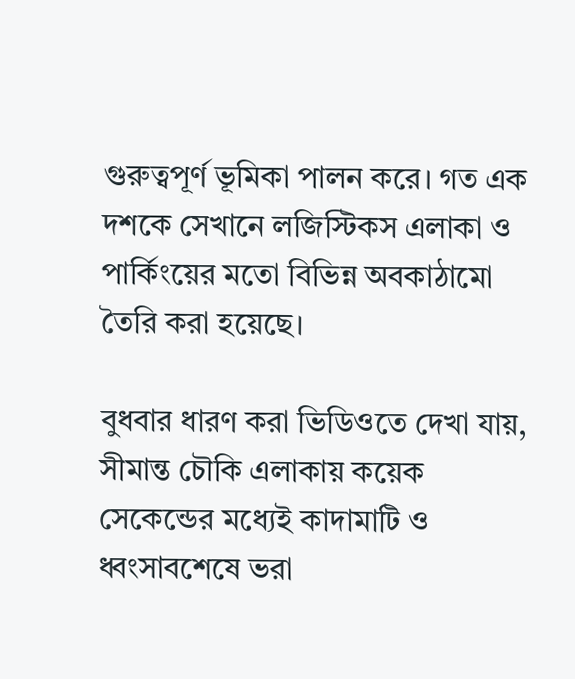গুরুত্বপূর্ণ ভূমিকা পালন করে। গত এক দশকে সেখানে লজিস্টিকস এলাকা ও পার্কিংয়ের মতো বিভিন্ন অবকাঠামো তৈরি করা হয়েছে।

বুধবার ধারণ করা ভিডিওতে দেখা যায়, সীমান্ত চৌকি এলাকায় কয়েক সেকেন্ডের মধ্যেই কাদামাটি ও ধ্বংসাবশেষে ভরা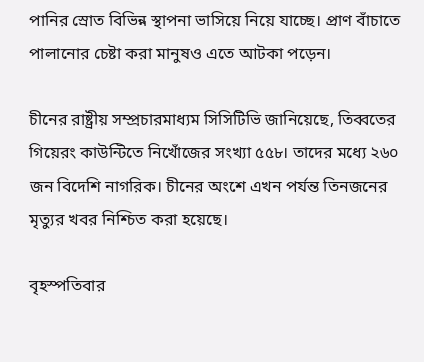পানির স্রোত বিভিন্ন স্থাপনা ভাসিয়ে নিয়ে যাচ্ছে। প্রাণ বাঁচাতে পালানোর চেষ্টা করা মানুষও এতে আটকা পড়েন।

চীনের রাষ্ট্রীয় সম্প্রচারমাধ্যম সিসিটিভি জানিয়েছে, তিব্বতের গিয়েরং কাউন্টিতে নিখোঁজের সংখ্যা ৫৫৮। তাদের মধ্যে ২৬০ জন বিদেশি নাগরিক। চীনের অংশে এখন পর্যন্ত তিনজনের মৃত্যুর খবর নিশ্চিত করা হয়েছে।

বৃহস্পতিবার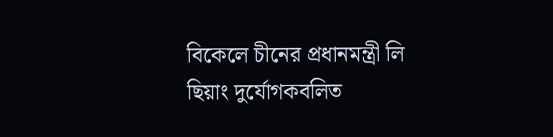বিকেলে চীনের প্রধানমন্ত্রী লি ছিয়াং দুর্যোগকবলিত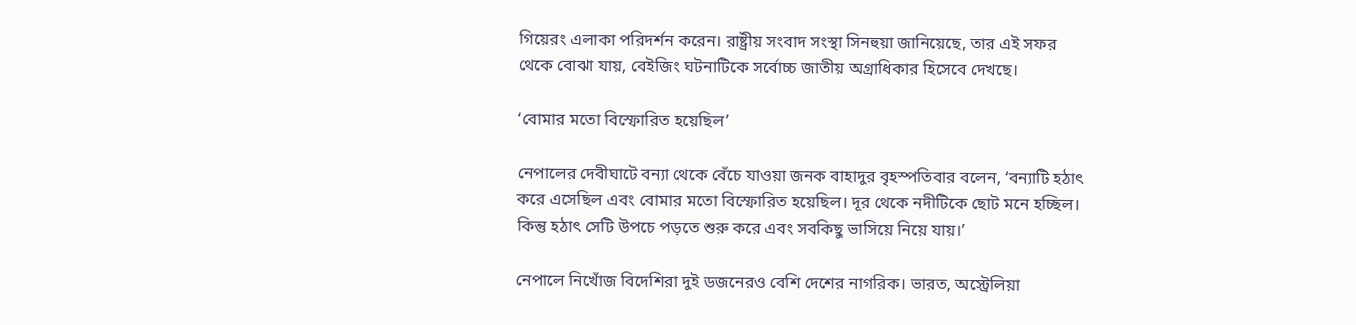গিয়েরং এলাকা পরিদর্শন করেন। রাষ্ট্রীয় সংবাদ সংস্থা সিনহুয়া জানিয়েছে, তার এই সফর থেকে বোঝা যায়, বেইজিং ঘটনাটিকে সর্বোচ্চ জাতীয় অগ্রাধিকার হিসেবে দেখছে।

‘বোমার মতো বিস্ফোরিত হয়েছিল’

নেপালের দেবীঘাটে বন্যা থেকে বেঁচে যাওয়া জনক বাহাদুর বৃহস্পতিবার বলেন, ‘বন্যাটি হঠাৎ করে এসেছিল এবং বোমার মতো বিস্ফোরিত হয়েছিল। দূর থেকে নদীটিকে ছোট মনে হচ্ছিল। কিন্তু হঠাৎ সেটি উপচে পড়তে শুরু করে এবং সবকিছু ভাসিয়ে নিয়ে যায়।’

নেপালে নিখোঁজ বিদেশিরা দুই ডজনেরও বেশি দেশের নাগরিক। ভারত, অস্ট্রেলিয়া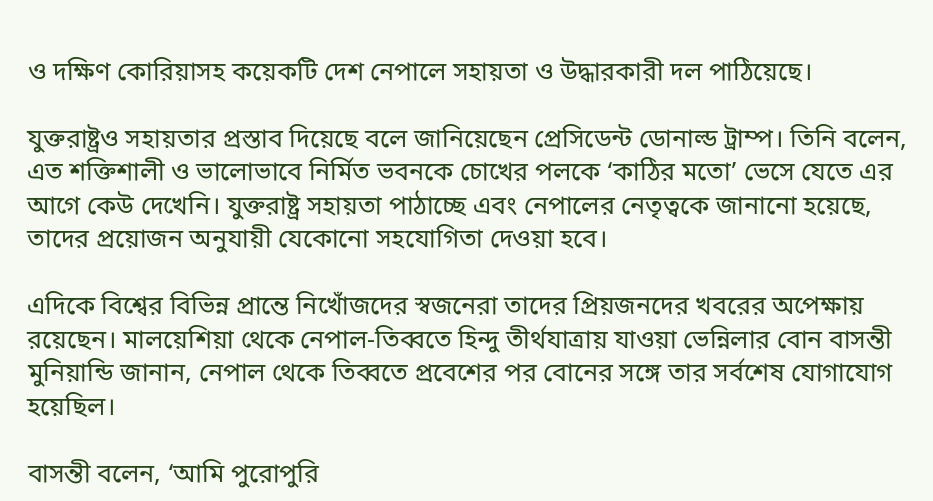ও দক্ষিণ কোরিয়াসহ কয়েকটি দেশ নেপালে সহায়তা ও উদ্ধারকারী দল পাঠিয়েছে।

যুক্তরাষ্ট্রও সহায়তার প্রস্তাব দিয়েছে বলে জানিয়েছেন প্রেসিডেন্ট ডোনাল্ড ট্রাম্প। তিনি বলেন, এত শক্তিশালী ও ভালোভাবে নির্মিত ভবনকে চোখের পলকে ‘কাঠির মতো’ ভেসে যেতে এর আগে কেউ দেখেনি। যুক্তরাষ্ট্র সহায়তা পাঠাচ্ছে এবং নেপালের নেতৃত্বকে জানানো হয়েছে, তাদের প্রয়োজন অনুযায়ী যেকোনো সহযোগিতা দেওয়া হবে।

এদিকে বিশ্বের বিভিন্ন প্রান্তে নিখোঁজদের স্বজনেরা তাদের প্রিয়জনদের খবরের অপেক্ষায় রয়েছেন। মালয়েশিয়া থেকে নেপাল-তিব্বতে হিন্দু তীর্থযাত্রায় যাওয়া ভেন্নিলার বোন বাসন্তী মুনিয়ান্ডি জানান, নেপাল থেকে তিব্বতে প্রবেশের পর বোনের সঙ্গে তার সর্বশেষ যোগাযোগ হয়েছিল।

বাসন্তী বলেন, ‘আমি পুরোপুরি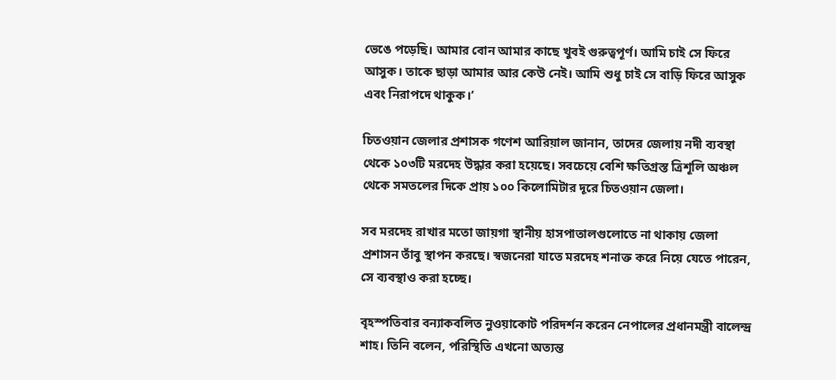ভেঙে পড়েছি। আমার বোন আমার কাছে খুবই গুরুত্বপূর্ণ। আমি চাই সে ফিরে আসুক। তাকে ছাড়া আমার আর কেউ নেই। আমি শুধু চাই সে বাড়ি ফিরে আসুক এবং নিরাপদে থাকুক।’

চিতওয়ান জেলার প্রশাসক গণেশ আরিয়াল জানান, তাদের জেলায় নদী ব্যবস্থা থেকে ১০৩টি মরদেহ উদ্ধার করা হয়েছে। সবচেয়ে বেশি ক্ষতিগ্রস্ত ত্রিশূলি অঞ্চল থেকে সমতলের দিকে প্রায় ১০০ কিলোমিটার দূরে চিতওয়ান জেলা।

সব মরদেহ রাখার মতো জায়গা স্থানীয় হাসপাতালগুলোতে না থাকায় জেলা প্রশাসন তাঁবু স্থাপন করছে। স্বজনেরা যাতে মরদেহ শনাক্ত করে নিয়ে যেতে পারেন, সে ব্যবস্থাও করা হচ্ছে।

বৃহস্পতিবার বন্যাকবলিত নুওয়াকোট পরিদর্শন করেন নেপালের প্রধানমন্ত্রী বালেন্দ্র শাহ। তিনি বলেন, পরিস্থিতি এখনো অত্যন্ত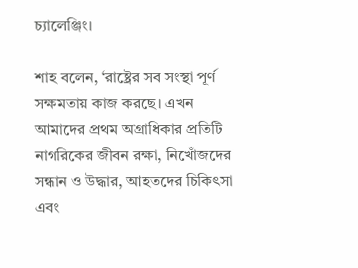চ্যালেঞ্জিং।

শাহ বলেন, ‘রাষ্ট্রের সব সংস্থা পূর্ণ সক্ষমতায় কাজ করছে। এখন আমাদের প্রথম অগ্রাধিকার প্রতিটি নাগরিকের জীবন রক্ষা, নিখোঁজদের সন্ধান ও উদ্ধার, আহতদের চিকিৎসা এবং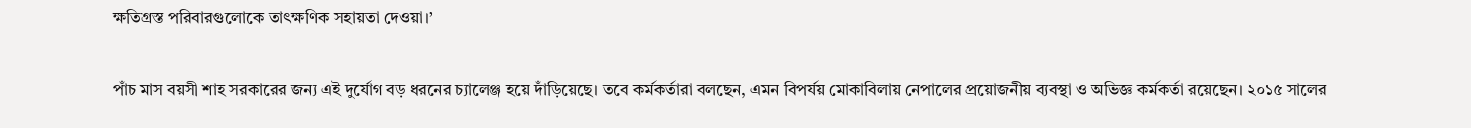ক্ষতিগ্রস্ত পরিবারগুলোকে তাৎক্ষণিক সহায়তা দেওয়া।’

পাঁচ মাস বয়সী শাহ সরকারের জন্য এই দুর্যোগ বড় ধরনের চ্যালেঞ্জ হয়ে দাঁড়িয়েছে। তবে কর্মকর্তারা বলছেন, এমন বিপর্যয় মোকাবিলায় নেপালের প্রয়োজনীয় ব্যবস্থা ও অভিজ্ঞ কর্মকর্তা রয়েছেন। ২০১৫ সালের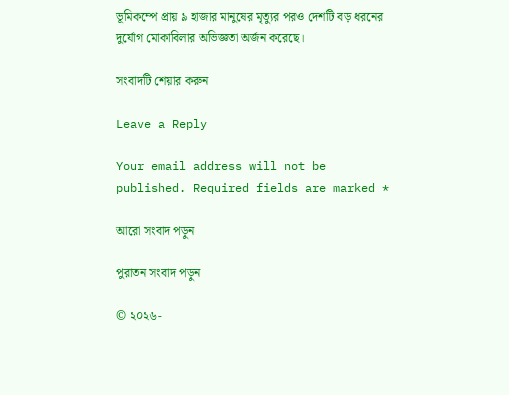ভূমিকম্পে প্রায় ৯ হাজার মানুষের মৃত্যুর পরও দেশটি বড় ধরনের দুর্যোগ মোকাবিলার অভিজ্ঞতা অর্জন করেছে।

সংবাদটি শেয়ার করুন

Leave a Reply

Your email address will not be published. Required fields are marked *

আরো সংবাদ পড়ুন

পুরাতন সংবাদ পড়ুন

© ২০২৬-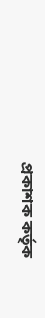প্রকাশক কর্তৃক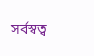সর্বস্বত্ব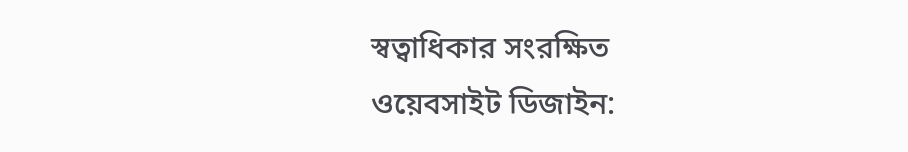স্বত্বাধিকার সংরক্ষিত
ওয়েবসাইট ডিজাইন: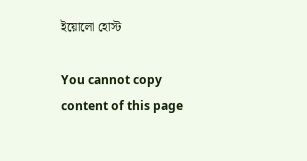ইয়োলো হোস্ট

You cannot copy content of this page